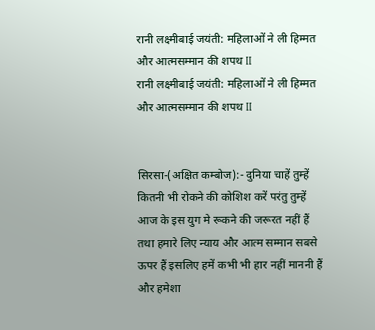रानी लक्ष्मीबाई जयंती: महिलाओं ने ली हिम्मत और आत्मसम्मान की शपथ II
रानी लक्ष्मीबाई जयंती: महिलाओं ने ली हिम्मत और आत्मसम्मान की शपथ II


सिरसा-(अक्षित कम्बोज):- दुनिया चाहें तुम्हें कितनी भी रोकने की कोशिश करें परंतु तुम्हें आज के इस युग मे रूकने की जरूरत नहीं हैं तथा हमारे लिए न्याय और आत्म सम्मान सबसे ऊपर हैं इसलिए हमें कभी भी हार नहीं माननी हैं और हमेशा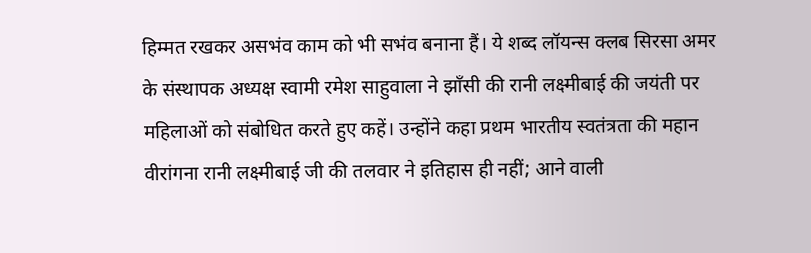हिम्मत रखकर असभंव काम को भी सभंव बनाना हैं। ये शब्द लॉयन्स क्लब सिरसा अमर के संस्थापक अध्यक्ष स्वामी रमेश साहुवाला ने झाँसी की रानी लक्ष्मीबाई की जयंती पर महिलाओं को संबोधित करते हुए कहें। उन्होंने कहा प्रथम भारतीय स्वतंत्रता की महान वीरांगना रानी लक्ष्मीबाई जी की तलवार ने इतिहास ही नहीं; आने वाली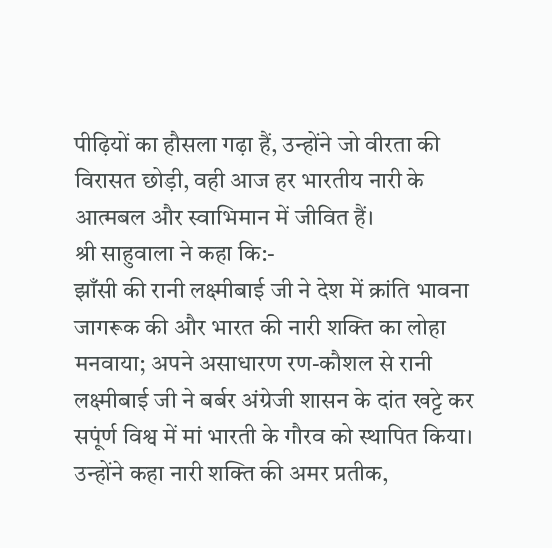पीढ़ियों का हौसला गढ़ा हैं, उन्होंने जो वीरता की विरासत छोड़ी, वही आज हर भारतीय नारी के आत्मबल और स्वाभिमान में जीवित हैं।
श्री साहुवाला ने कहा कि:-
झाँसी की रानी लक्ष्मीबाई जी ने देश में क्रांति भावना जागरूक की और भारत की नारी शक्ति का लोहा मनवाया; अपने असाधारण रण-कौशल से रानी लक्ष्मीबाई जी ने बर्बर अंग्रेजी शासन के दांत खट्टे कर सपूंर्ण विश्व में मां भारती के गौरव को स्थापित किया। उन्होंने कहा नारी शक्ति की अमर प्रतीक,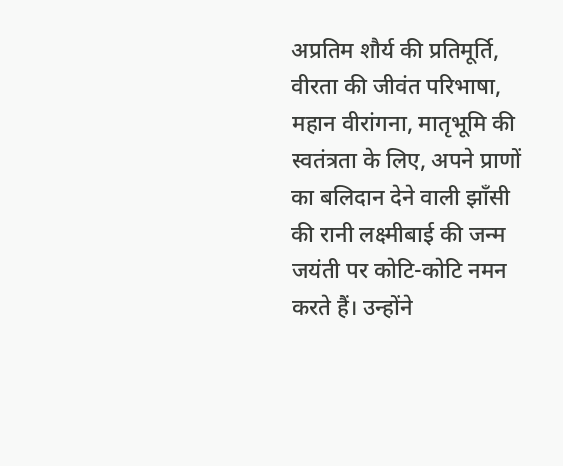अप्रतिम शौर्य की प्रतिमूर्ति, वीरता की जीवंत परिभाषा, महान वीरांगना, मातृभूमि की स्वतंत्रता के लिए, अपने प्राणों का बलिदान देने वाली झाँसी की रानी लक्ष्मीबाई की जन्म जयंती पर कोटि-कोटि नमन करते हैं। उन्होंने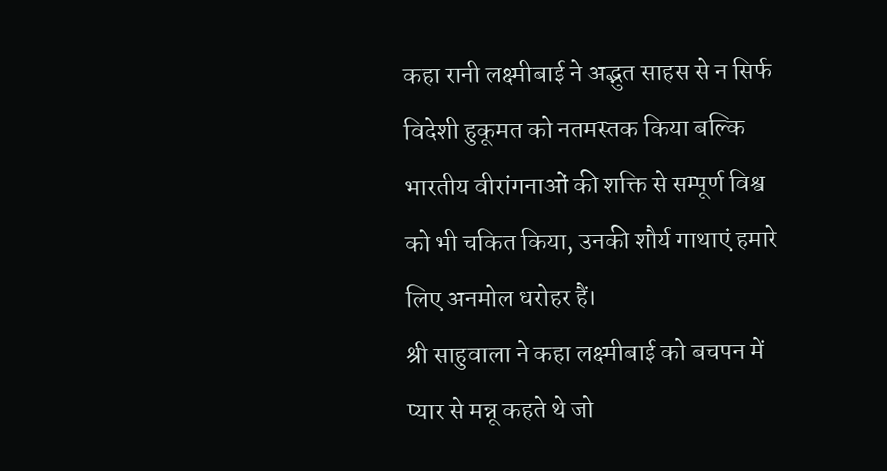कहा रानी लक्ष्मीबाई ने अद्भुत साहस से न सिर्फ विदेशी हुकूमत को नतमस्तक किया बल्कि भारतीय वीरांगनाओं की शक्ति से सम्पूर्ण विश्व को भी चकित किया, उनकी शौर्य गाथाएं हमारे लिए अनमोल धरोहर हैं।
श्री साहुवाला ने कहा लक्ष्मीबाई को बचपन में प्यार से मन्नू कहते थे जो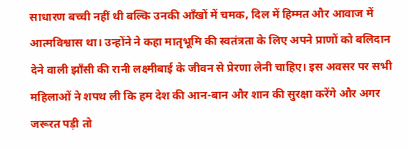साधारण बच्ची नहीं थी बल्कि उनकी आँखों में चमक, दिल में हिम्मत और आवाज में आत्मविश्वास था। उन्होंने ने कहा मातृभूमि की स्वतंत्रता के लिए अपने प्राणों को बलिदान देने वाली झाँसी की रानी लक्ष्मीबाई के जीवन से प्रेरणा लेनी चाहिए। इस अवसर पर सभी महिलाओं ने शपथ ली कि हम देश की आन-बान और शान की सुरक्षा करेंगे और अगर जरूरत पड़ी तो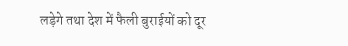लड़ेगे तथा देश में फैली बुराईयों को दूर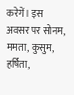करेगें। इस अवसर पर सोनम, ममता, कुसुम, हर्षिता,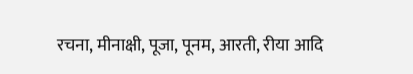रचना, मीनाक्षी, पूजा, पूनम, आरती, रीया आदि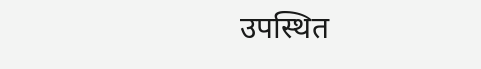उपस्थित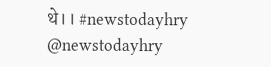थे।। #newstodayhry @newstodayhry